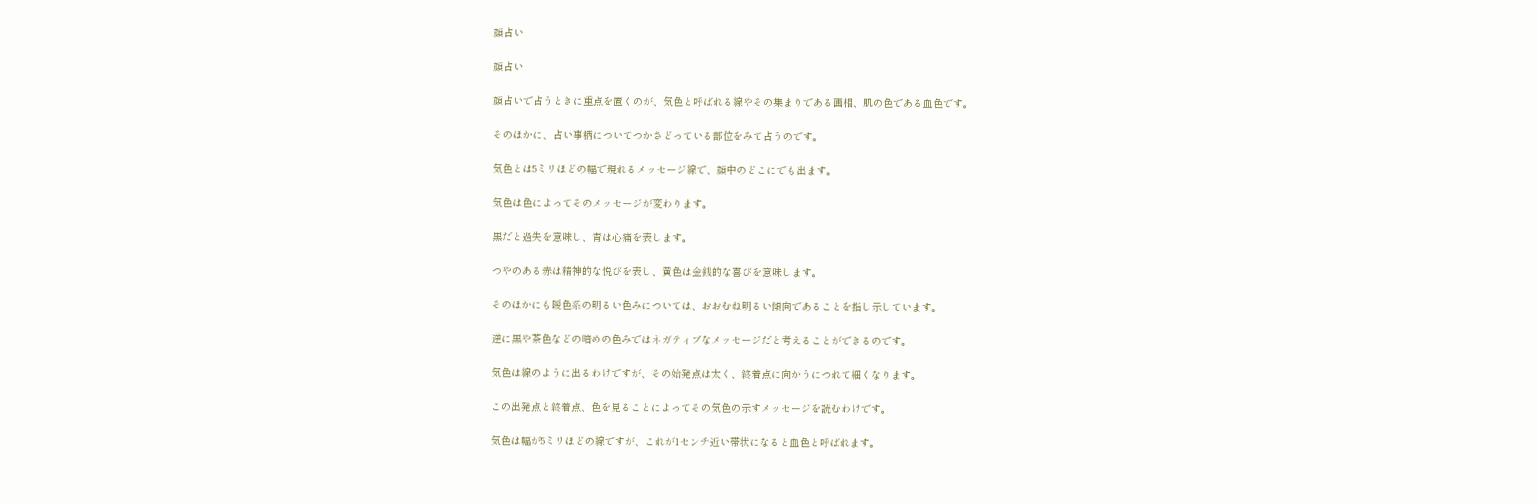顔占い

顔占い

顔占いで占うときに重点を置くのが、気色と呼ばれる線やその集まりである画相、肌の色である血色です。

そのほかに、占い事柄についてつかさどっている部位をみて占うのです。

気色とは5ミリほどの幅で現れるメッセージ線で、顔中のどこにでも出ます。

気色は色によってそのメッセージが変わります。

黒だと過失を意味し、青は心痛を表します。

つやのある赤は精神的な悦びを表し、黄色は金銭的な喜びを意味します。

そのほかにも暖色系の明るい色みについては、おおむね明るい傾向であることを指し示しています。

逆に黒や茶色などの暗めの色みではネガティブなメッセージだと考えることができるのです。

気色は線のように出るわけですが、その始発点は太く、終着点に向かうにつれて細くなります。

この出発点と終着点、色を見ることによってその気色の示すメッセージを読むわけです。

気色は幅が5ミリほどの線ですが、これが1センチ近い帯状になると血色と呼ばれます。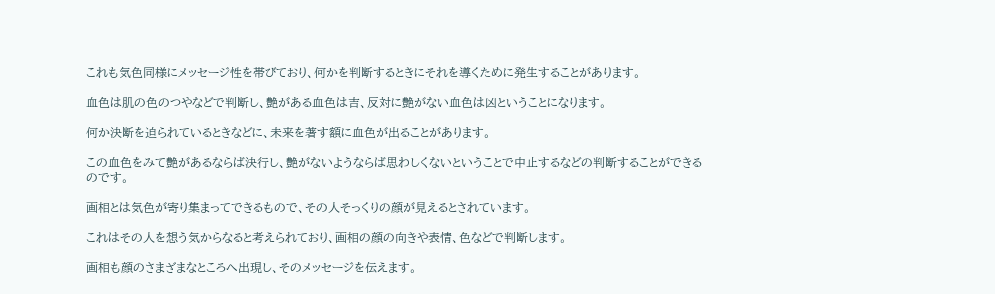これも気色同様にメッセージ性を帯びており、何かを判断するときにそれを導くために発生することがあります。

血色は肌の色のつやなどで判断し、艶がある血色は吉、反対に艶がない血色は凶ということになります。

何か決断を迫られているときなどに、未来を著す額に血色が出ることがあります。

この血色をみて艶があるならば決行し、艶がないようならば思わしくないということで中止するなどの判断することができるのです。

画相とは気色が寄り集まってできるもので、その人そっくりの顔が見えるとされています。

これはその人を想う気からなると考えられており、画相の顔の向きや表情、色などで判断します。

画相も顔のさまざまなところへ出現し、そのメッセージを伝えます。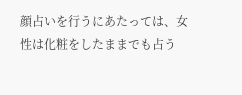顔占いを行うにあたっては、女性は化粧をしたままでも占う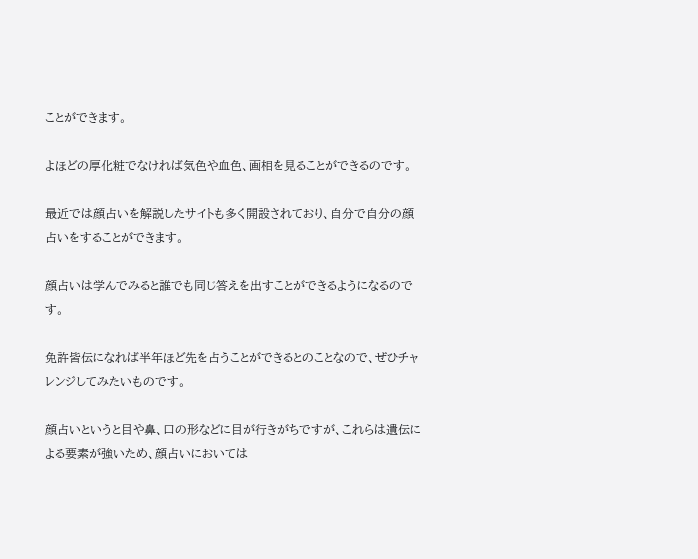ことができます。

よほどの厚化粧でなければ気色や血色、画相を見ることができるのです。

最近では顔占いを解説したサイトも多く開設されており、自分で自分の顔占いをすることができます。

顔占いは学んでみると誰でも同じ答えを出すことができるようになるのです。

免許皆伝になれば半年ほど先を占うことができるとのことなので、ぜひチャレンジしてみたいものです。

顔占いというと目や鼻、口の形などに目が行きがちですが、これらは遺伝による要素が強いため、顔占いにおいては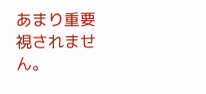あまり重要視されません。